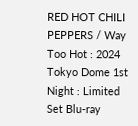RED HOT CHILI PEPPERS / Way Too Hot : 2024 Tokyo Dome 1st Night : Limited Set Blu-ray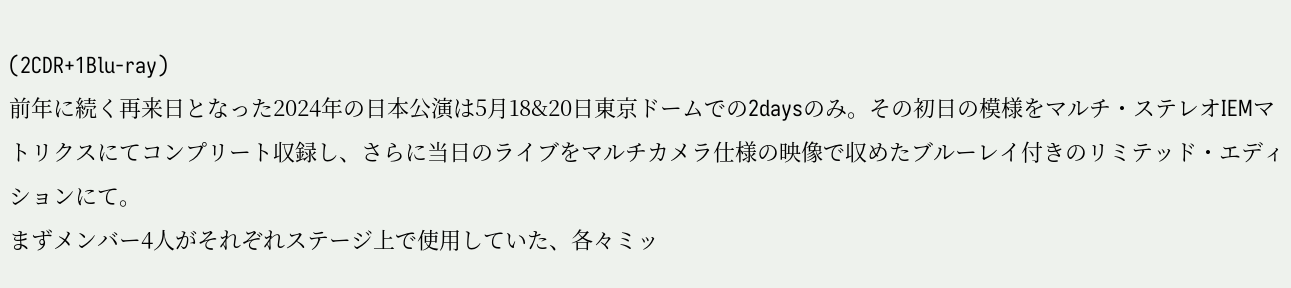(2CDR+1Blu-ray)
前年に続く再来日となった2024年の日本公演は5月18&20日東京ドームでの2daysのみ。その初日の模様をマルチ・ステレオIEMマトリクスにてコンプリート収録し、さらに当日のライブをマルチカメラ仕様の映像で収めたブルーレイ付きのリミテッド・エディションにて。
まずメンバー4人がそれぞれステージ上で使用していた、各々ミッ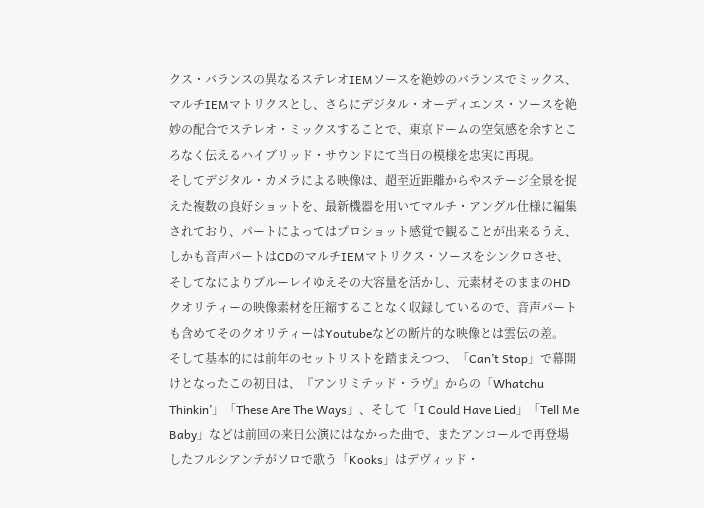クス・バランスの異なるステレオIEMソースを絶妙のバランスでミックス、マルチIEMマトリクスとし、さらにデジタル・オーディエンス・ソースを絶妙の配合でステレオ・ミックスすることで、東京ドームの空気感を余すところなく伝えるハイブリッド・サウンドにて当日の模様を忠実に再現。
そしてデジタル・カメラによる映像は、超至近距離からやステージ全景を捉えた複数の良好ショットを、最新機器を用いてマルチ・アングル仕様に編集されており、パートによってはプロショット感覚で観ることが出来るうえ、しかも音声パートはCDのマルチIEMマトリクス・ソースをシンクロさせ、そしてなによりブルーレイゆえその大容量を活かし、元素材そのままのHDクオリティーの映像素材を圧縮することなく収録しているので、音声パートも含めてそのクオリティーはYoutubeなどの断片的な映像とは雲伝の差。
そして基本的には前年のセットリストを踏まえつつ、「Can’t Stop」で幕開けとなったこの初日は、『アンリミテッド・ラヴ』からの「Whatchu Thinkin’」「These Are The Ways」、そして「I Could Have Lied」「Tell Me Baby」などは前回の来日公演にはなかった曲で、またアンコールで再登場したフルシアンテがソロで歌う「Kooks」はデヴィッド・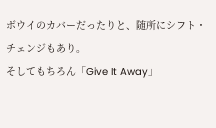ボウイのカバーだったりと、随所にシフト・チェンジもあり。
そしてもちろん「Give It Away」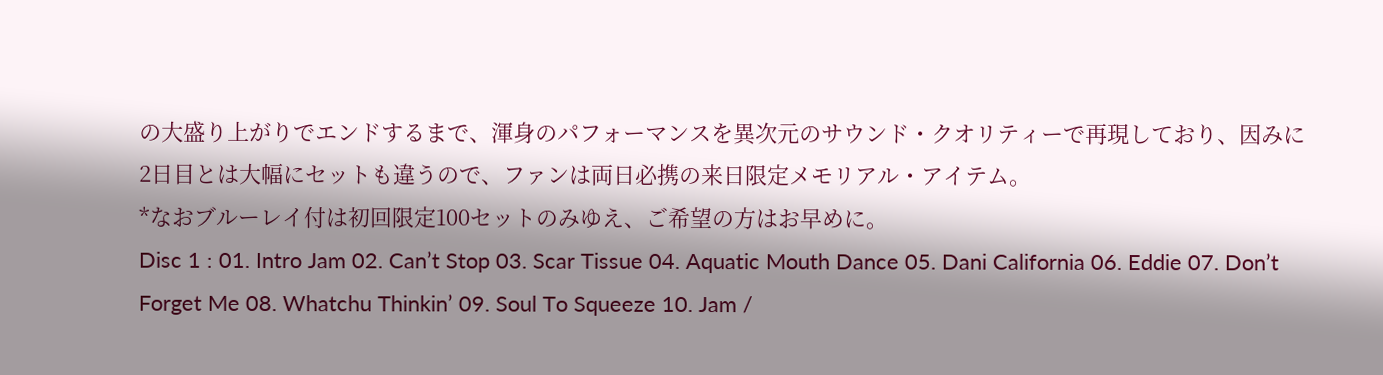の大盛り上がりでエンドするまで、渾身のパフォーマンスを異次元のサウンド・クオリティーで再現しており、因みに2日目とは大幅にセットも違うので、ファンは両日必携の来日限定メモリアル・アイテム。
*なおブルーレイ付は初回限定100セットのみゆえ、ご希望の方はお早めに。
Disc 1 : 01. Intro Jam 02. Can’t Stop 03. Scar Tissue 04. Aquatic Mouth Dance 05. Dani California 06. Eddie 07. Don’t Forget Me 08. Whatchu Thinkin’ 09. Soul To Squeeze 10. Jam /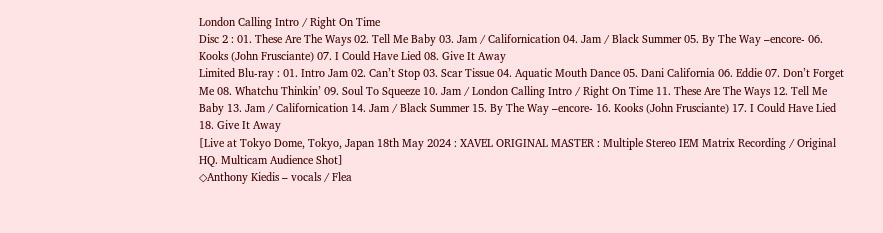London Calling Intro / Right On Time
Disc 2 : 01. These Are The Ways 02. Tell Me Baby 03. Jam / Californication 04. Jam / Black Summer 05. By The Way –encore- 06. Kooks (John Frusciante) 07. I Could Have Lied 08. Give It Away
Limited Blu-ray : 01. Intro Jam 02. Can’t Stop 03. Scar Tissue 04. Aquatic Mouth Dance 05. Dani California 06. Eddie 07. Don’t Forget Me 08. Whatchu Thinkin’ 09. Soul To Squeeze 10. Jam / London Calling Intro / Right On Time 11. These Are The Ways 12. Tell Me Baby 13. Jam / Californication 14. Jam / Black Summer 15. By The Way –encore- 16. Kooks (John Frusciante) 17. I Could Have Lied 18. Give It Away
[Live at Tokyo Dome, Tokyo, Japan 18th May 2024 : XAVEL ORIGINAL MASTER : Multiple Stereo IEM Matrix Recording / Original HQ. Multicam Audience Shot]
◇Anthony Kiedis – vocals / Flea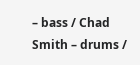– bass / Chad Smith – drums /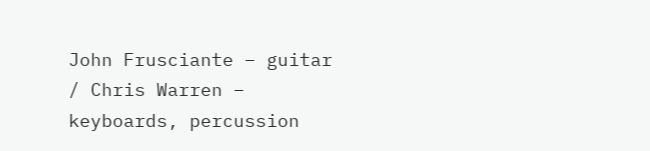John Frusciante – guitar / Chris Warren – keyboards, percussion